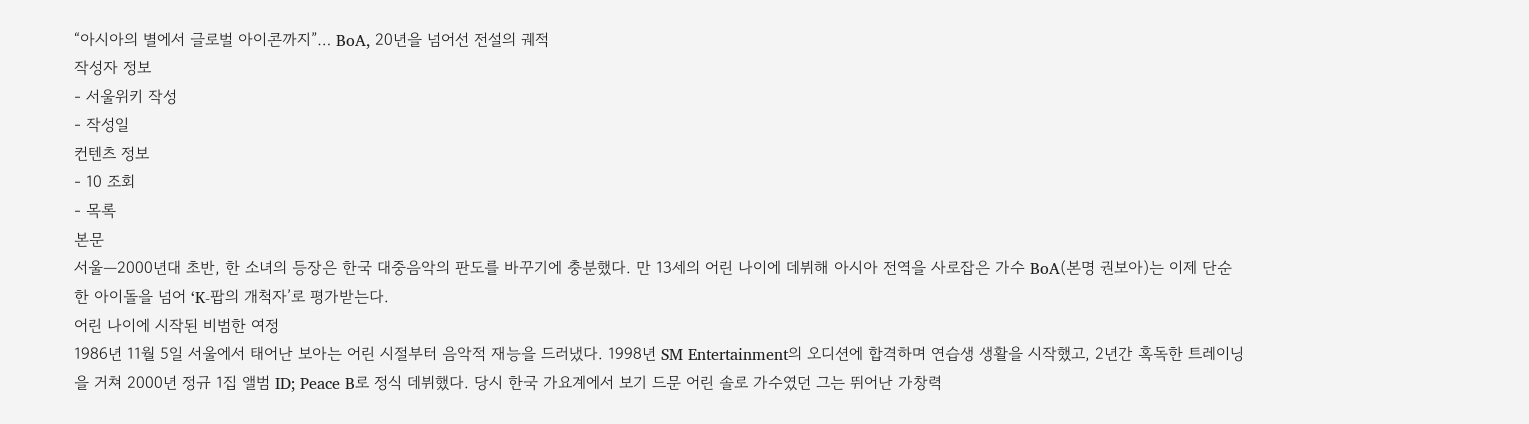“아시아의 별에서 글로벌 아이콘까지”… BoA, 20년을 넘어선 전설의 궤적
작성자 정보
- 서울위키 작성
- 작성일
컨텐츠 정보
- 10 조회
- 목록
본문
서울—2000년대 초반, 한 소녀의 등장은 한국 대중음악의 판도를 바꾸기에 충분했다. 만 13세의 어린 나이에 데뷔해 아시아 전역을 사로잡은 가수 BoA(본명 권보아)는 이제 단순한 아이돌을 넘어 ‘K-팝의 개척자’로 평가받는다.
어린 나이에 시작된 비범한 여정
1986년 11월 5일 서울에서 태어난 보아는 어린 시절부터 음악적 재능을 드러냈다. 1998년 SM Entertainment의 오디션에 합격하며 연습생 생활을 시작했고, 2년간 혹독한 트레이닝을 거쳐 2000년 정규 1집 앨범 ID; Peace B로 정식 데뷔했다. 당시 한국 가요계에서 보기 드문 어린 솔로 가수였던 그는 뛰어난 가창력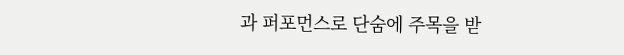과 퍼포먼스로 단숨에 주목을 받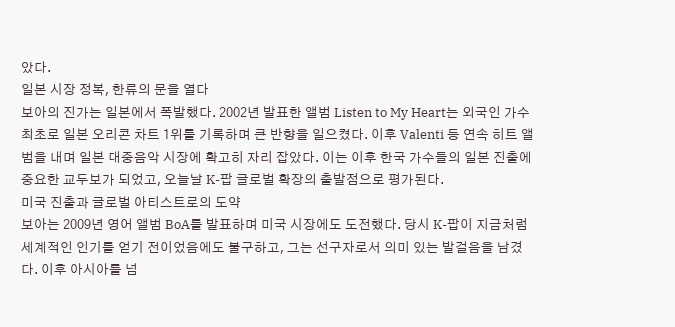았다.
일본 시장 정복, 한류의 문을 열다
보아의 진가는 일본에서 폭발했다. 2002년 발표한 앨범 Listen to My Heart는 외국인 가수 최초로 일본 오리콘 차트 1위를 기록하며 큰 반향을 일으켰다. 이후 Valenti 등 연속 히트 앨범을 내며 일본 대중음악 시장에 확고히 자리 잡았다. 이는 이후 한국 가수들의 일본 진출에 중요한 교두보가 되었고, 오늘날 K-팝 글로벌 확장의 출발점으로 평가된다.
미국 진출과 글로벌 아티스트로의 도약
보아는 2009년 영어 앨범 BoA를 발표하며 미국 시장에도 도전했다. 당시 K-팝이 지금처럼 세계적인 인기를 얻기 전이었음에도 불구하고, 그는 선구자로서 의미 있는 발걸음을 남겼다. 이후 아시아를 넘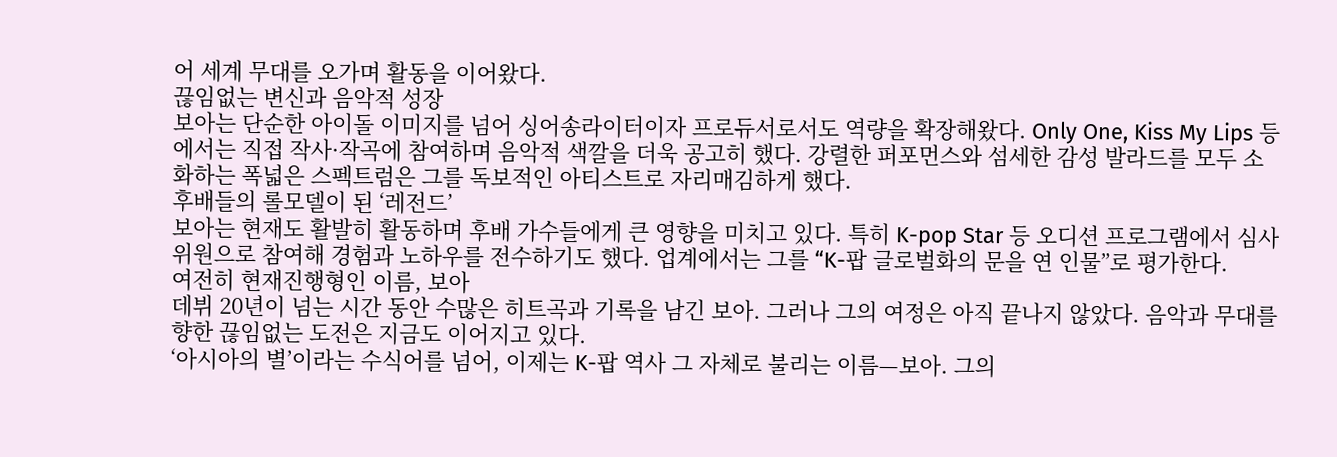어 세계 무대를 오가며 활동을 이어왔다.
끊임없는 변신과 음악적 성장
보아는 단순한 아이돌 이미지를 넘어 싱어송라이터이자 프로듀서로서도 역량을 확장해왔다. Only One, Kiss My Lips 등에서는 직접 작사·작곡에 참여하며 음악적 색깔을 더욱 공고히 했다. 강렬한 퍼포먼스와 섬세한 감성 발라드를 모두 소화하는 폭넓은 스펙트럼은 그를 독보적인 아티스트로 자리매김하게 했다.
후배들의 롤모델이 된 ‘레전드’
보아는 현재도 활발히 활동하며 후배 가수들에게 큰 영향을 미치고 있다. 특히 K-pop Star 등 오디션 프로그램에서 심사위원으로 참여해 경험과 노하우를 전수하기도 했다. 업계에서는 그를 “K-팝 글로벌화의 문을 연 인물”로 평가한다.
여전히 현재진행형인 이름, 보아
데뷔 20년이 넘는 시간 동안 수많은 히트곡과 기록을 남긴 보아. 그러나 그의 여정은 아직 끝나지 않았다. 음악과 무대를 향한 끊임없는 도전은 지금도 이어지고 있다.
‘아시아의 별’이라는 수식어를 넘어, 이제는 K-팝 역사 그 자체로 불리는 이름—보아. 그의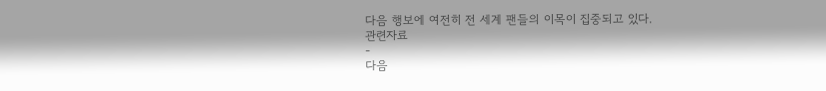다음 행보에 여전히 전 세계 팬들의 이목이 집중되고 있다.
관련자료
-
다음